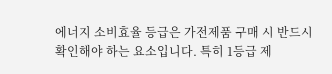에너지 소비효율 등급은 가전제품 구매 시 반드시 확인해야 하는 요소입니다. 특히 1등급 제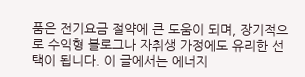품은 전기요금 절약에 큰 도움이 되며, 장기적으로 수익형 블로그나 자취생 가정에도 유리한 선택이 됩니다. 이 글에서는 에너지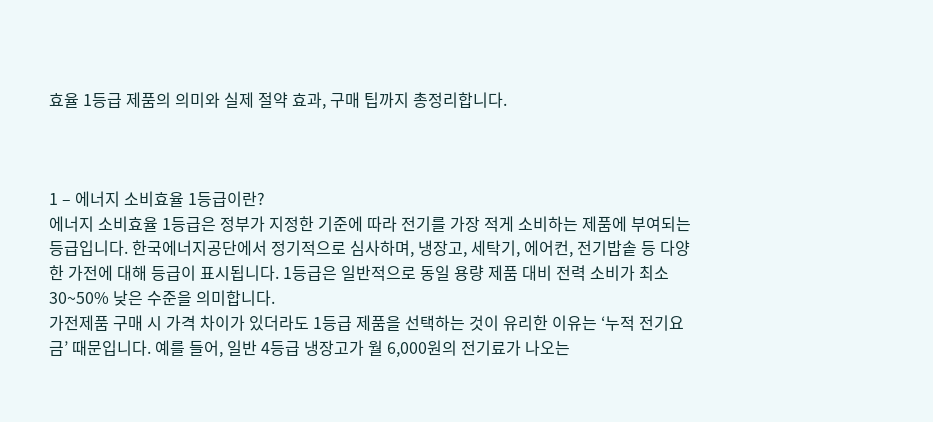효율 1등급 제품의 의미와 실제 절약 효과, 구매 팁까지 총정리합니다.



1 – 에너지 소비효율 1등급이란?
에너지 소비효율 1등급은 정부가 지정한 기준에 따라 전기를 가장 적게 소비하는 제품에 부여되는 등급입니다. 한국에너지공단에서 정기적으로 심사하며, 냉장고, 세탁기, 에어컨, 전기밥솥 등 다양한 가전에 대해 등급이 표시됩니다. 1등급은 일반적으로 동일 용량 제품 대비 전력 소비가 최소 30~50% 낮은 수준을 의미합니다.
가전제품 구매 시 가격 차이가 있더라도 1등급 제품을 선택하는 것이 유리한 이유는 ‘누적 전기요금’ 때문입니다. 예를 들어, 일반 4등급 냉장고가 월 6,000원의 전기료가 나오는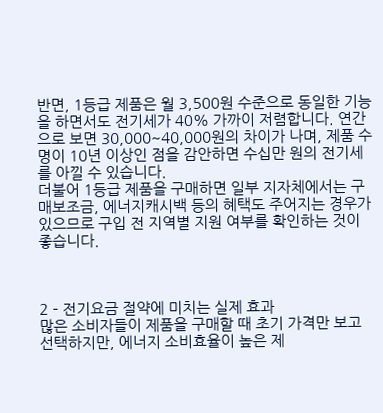반면, 1등급 제품은 월 3,500원 수준으로 동일한 기능을 하면서도 전기세가 40% 가까이 저렴합니다. 연간으로 보면 30,000~40,000원의 차이가 나며, 제품 수명이 10년 이상인 점을 감안하면 수십만 원의 전기세를 아낄 수 있습니다.
더불어 1등급 제품을 구매하면 일부 지자체에서는 구매보조금, 에너지캐시백 등의 혜택도 주어지는 경우가 있으므로 구입 전 지역별 지원 여부를 확인하는 것이 좋습니다.



2 – 전기요금 절약에 미치는 실제 효과
많은 소비자들이 제품을 구매할 때 초기 가격만 보고 선택하지만, 에너지 소비효율이 높은 제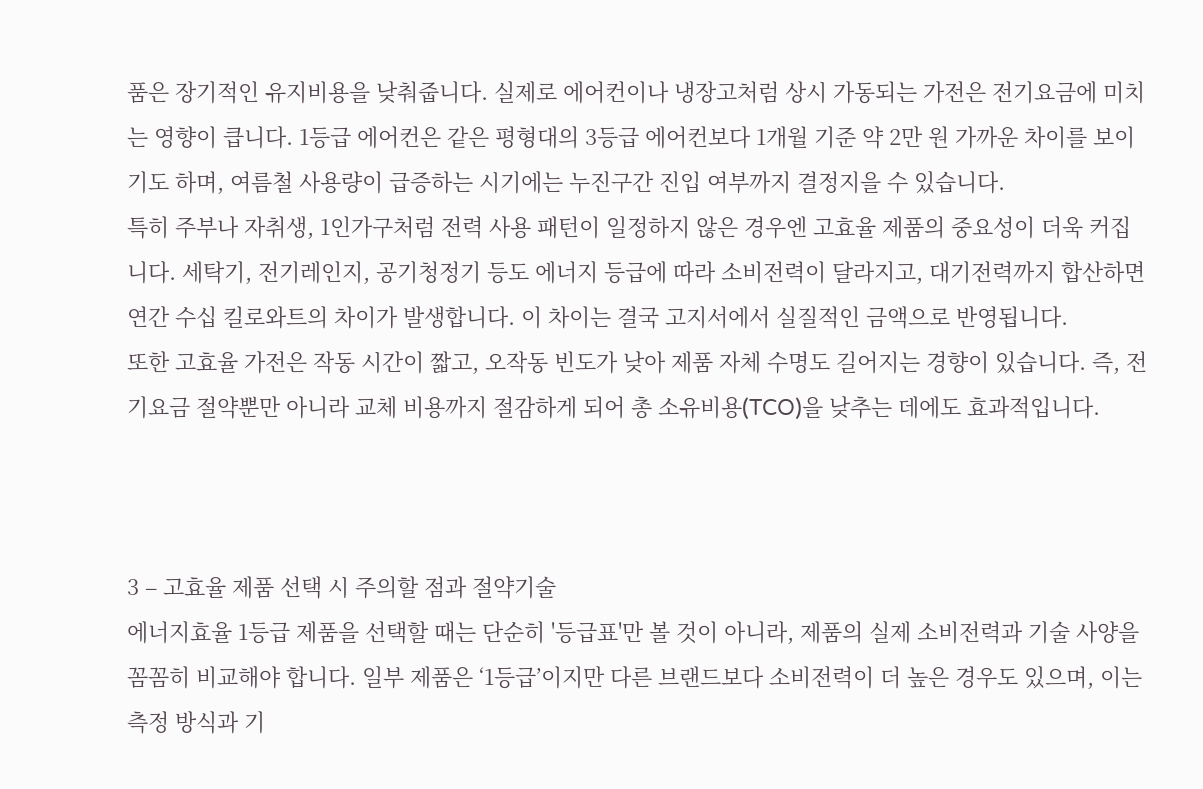품은 장기적인 유지비용을 낮춰줍니다. 실제로 에어컨이나 냉장고처럼 상시 가동되는 가전은 전기요금에 미치는 영향이 큽니다. 1등급 에어컨은 같은 평형대의 3등급 에어컨보다 1개월 기준 약 2만 원 가까운 차이를 보이기도 하며, 여름철 사용량이 급증하는 시기에는 누진구간 진입 여부까지 결정지을 수 있습니다.
특히 주부나 자취생, 1인가구처럼 전력 사용 패턴이 일정하지 않은 경우엔 고효율 제품의 중요성이 더욱 커집니다. 세탁기, 전기레인지, 공기청정기 등도 에너지 등급에 따라 소비전력이 달라지고, 대기전력까지 합산하면 연간 수십 킬로와트의 차이가 발생합니다. 이 차이는 결국 고지서에서 실질적인 금액으로 반영됩니다.
또한 고효율 가전은 작동 시간이 짧고, 오작동 빈도가 낮아 제품 자체 수명도 길어지는 경향이 있습니다. 즉, 전기요금 절약뿐만 아니라 교체 비용까지 절감하게 되어 총 소유비용(TCO)을 낮추는 데에도 효과적입니다.



3 – 고효율 제품 선택 시 주의할 점과 절약기술
에너지효율 1등급 제품을 선택할 때는 단순히 '등급표'만 볼 것이 아니라, 제품의 실제 소비전력과 기술 사양을 꼼꼼히 비교해야 합니다. 일부 제품은 ‘1등급’이지만 다른 브랜드보다 소비전력이 더 높은 경우도 있으며, 이는 측정 방식과 기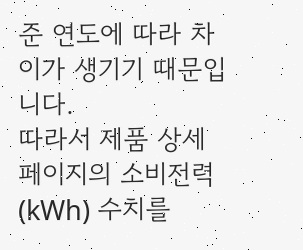준 연도에 따라 차이가 생기기 때문입니다.
따라서 제품 상세페이지의 소비전력(kWh) 수치를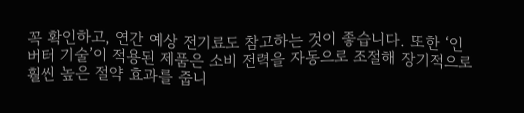꼭 확인하고, 연간 예상 전기료도 참고하는 것이 좋습니다. 또한 ‘인버터 기술’이 적용된 제품은 소비 전력을 자동으로 조절해 장기적으로 훨씬 높은 절약 효과를 줍니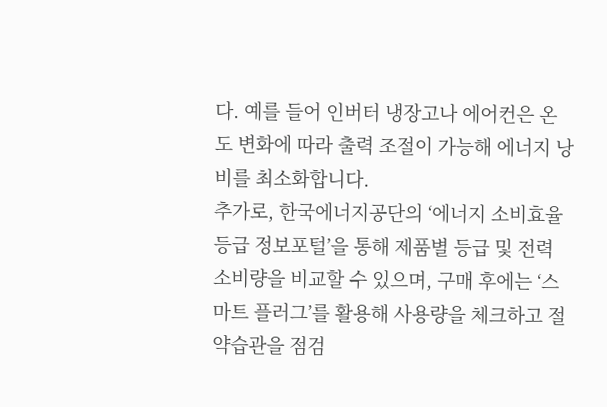다. 예를 들어 인버터 냉장고나 에어컨은 온도 변화에 따라 출력 조절이 가능해 에너지 낭비를 최소화합니다.
추가로, 한국에너지공단의 ‘에너지 소비효율등급 정보포털’을 통해 제품별 등급 및 전력 소비량을 비교할 수 있으며, 구매 후에는 ‘스마트 플러그’를 활용해 사용량을 체크하고 절약습관을 점검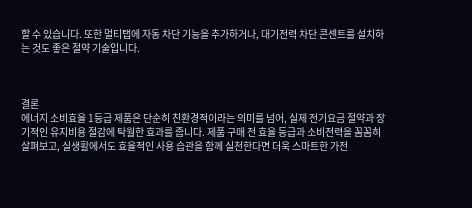할 수 있습니다. 또한 멀티탭에 자동 차단 기능을 추가하거나, 대기전력 차단 콘센트를 설치하는 것도 좋은 절약 기술입니다.



결론
에너지 소비효율 1등급 제품은 단순히 친환경적이라는 의미를 넘어, 실제 전기요금 절약과 장기적인 유지비용 절감에 탁월한 효과를 줍니다. 제품 구매 전 효율 등급과 소비전력을 꼼꼼히 살펴보고, 실생활에서도 효율적인 사용 습관을 함께 실천한다면 더욱 스마트한 가전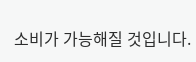소비가 가능해질 것입니다.